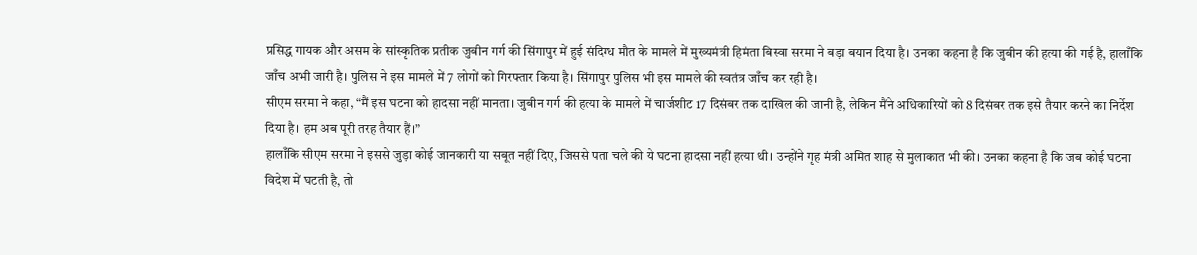प्रसिद्ध गायक और असम के सांस्कृतिक प्रतीक जुबीन गर्ग की सिंगापुर में हुई संदिग्ध मौत के मामले में मुख्यमंत्री हिमंता बिस्वा सरमा ने बड़ा बयान दिया है। उनका कहना है कि जुबीन की हत्या की गई है, हालाँकि जाँच अभी जारी है। पुलिस ने इस मामले में 7 लोगों को गिरफ्तार किया है। सिंगापुर पुलिस भी इस मामले की स्वतंत्र जाँच कर रही है।
सीएम सरमा ने कहा, “मैं इस घटना को हादसा नहीं मानता। जुबीन गर्ग की हत्या के मामले में चार्जशीट 17 दिसंबर तक दाखिल की जानी है, लेकिन मैंने अधिकारियों को 8 दिसंबर तक इसे तैयार करने का निर्देश दिया है। हम अब पूरी तरह तैयार हैं।”
हालाँकि सीएम सरमा ने इससे जुड़ा कोई जानकारी या सबूत नहीं दिए, जिससे पता चले की ये घटना हादसा नहीं हत्या थी। उन्होंने गृह मंत्री अमित शाह से मुलाकात भी की। उनका कहना है कि जब कोई घटना विदेश में घटती है, तो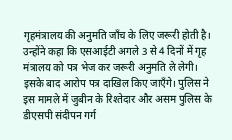गृहमंत्रालय की अनुमति जाँच के लिए जरूरी होती है।
उन्होंने कहा कि एसआईटी अगले 3 से 4 दिनों में गृह मंत्रालय को पत्र भेज कर जरूरी अनुमति ले लेगी। इसके बाद आरोप पत्र दाखिल किए जाएँगे। पुलिस ने इस मामले में जुबीन के रिश्तेदार और असम पुलिस के डीएसपी संदीपन गर्ग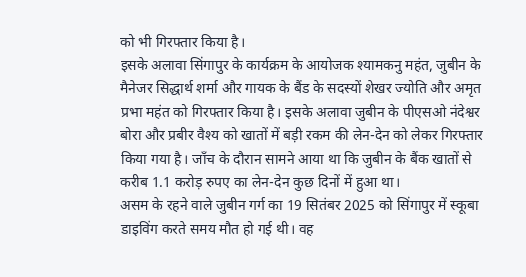को भी गिरफ्तार किया है।
इसके अलावा सिंगापुर के कार्यक्रम के आयोजक श्यामकनु महंत, जुबीन के मैनेजर सिद्धार्थ शर्मा और गायक के बैंड के सदस्यों शेखर ज्योति और अमृत प्रभा महंत को गिरफ्तार किया है। इसके अलावा जुबीन के पीएसओ नंदेश्वर बोरा और प्रबीर वैश्य को खातों में बड़ी रकम की लेन-देन को लेकर गिरफ्तार किया गया है। जाँच के दौरान सामने आया था कि जुबीन के बैंक खातों से करीब 1.1 करोड़ रुपए का लेन-देन कुछ दिनों में हुआ था।
असम के रहने वाले जुबीन गर्ग का 19 सितंबर 2025 को सिंगापुर में स्कूबा डाइविंग करते समय मौत हो गई थी। वह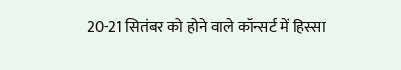20-21 सितंबर को होने वाले कॉन्सर्ट में हिस्सा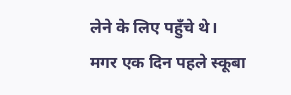लेने के लिए पहुँचे थे। मगर एक दिन पहले स्कूबा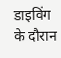डाइविंग के दौरान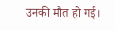उनकी मौत हो गई।